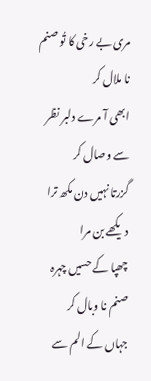مری بے رخی کا تُو صنم نا ملال کر
ابھی آ مرے دلبر نظر سے وصال کر
گزرتا نہیں دن مکھ ترا دیکھے بن مرا
چھپا کے حسیں چہرہ صنم نا وبال کر
جہاں کے الم سے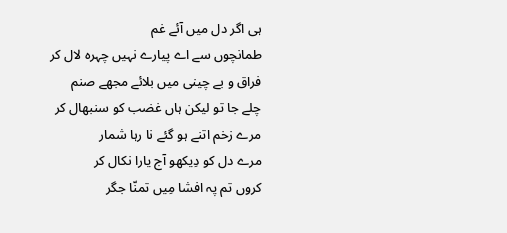ہی اگر دل میں آئے غم
طمانچوں سے اے پیارے نہیں چہرہ لال کر
فراق و بے چینی میں بلائے مجھے صنم
چلے جا تو لیکن ہاں غضب کو سنبھال کر
مرے زخم اتنے ہو گئے نا رہا شمار
مرے دل کو دِیکھو آج یارا نکال کر
کروں تم پہ افشا مِیں تمنّا جگر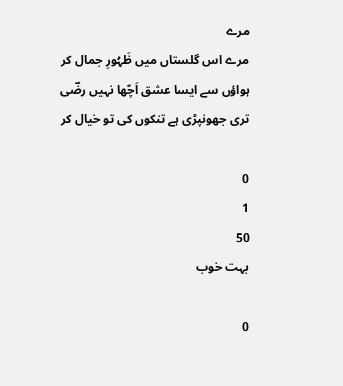مرے
مرے اس گلستاں میں ظَہُورِ جمال کر
ہواؤں سے ایسا عشق اَچّھا نہیں رضؔی
تری جھونپڑی ہے تنکوں کی تو خیال کر

0
1
50
بہت خوب

0